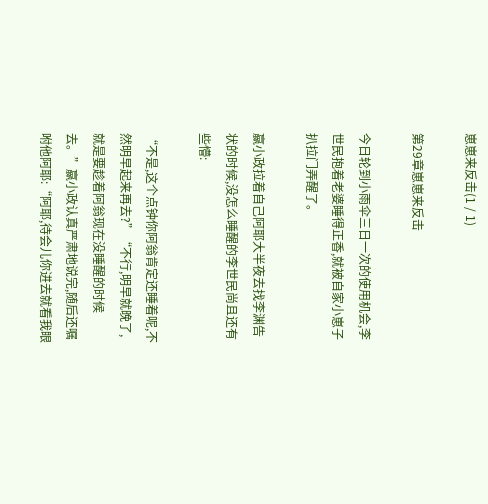崽崽来反击(1 / 1)

第29章崽崽来反击

今日轮到小雨伞三日一次的使用机会,李世民抱着老婆睡得正香,就被自家小崽子扒拉门弄醒了。

嬴小政拉着自己阿耶大半夜去找李渊告状的时候,没怎么睡醒的李世民尚且还有些懵:

“不是,这个点钟你阿翁肯定还睡着呢,不然明早起来再去?”“不行,明早就晚了,就是要趁着阿翁现在没睡醒的时候去。”嬴小政认真严肃地说完,随后还嘱咐他阿耶:“阿耶,待会儿你进去就看我眼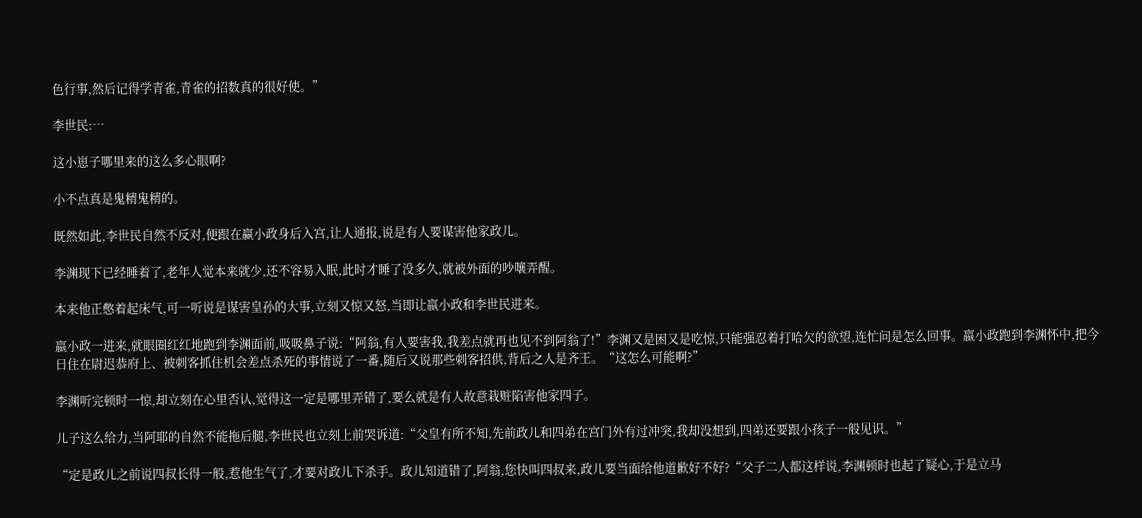色行事,然后记得学青雀,青雀的招数真的很好使。”

李世民:…

这小崽子哪里来的这么多心眼啊?

小不点真是鬼精鬼精的。

既然如此,李世民自然不反对,便跟在赢小政身后入宫,让人通报,说是有人要谋害他家政儿。

李渊现下已经睡着了,老年人觉本来就少,还不容易入眠,此时才睡了没多久,就被外面的吵嚷弄醒。

本来他正憋着起床气,可一听说是谋害皇孙的大事,立刻又惊又怒,当即让嬴小政和李世民进来。

嬴小政一进来,就眼圈红红地跑到李渊面前,吸吸鼻子说:“阿翁,有人要害我,我差点就再也见不到阿翁了!”李渊又是困又是吃惊,只能强忍着打哈欠的欲望,连忙问是怎么回事。嬴小政跑到李渊怀中,把今日住在尉迟恭府上、被刺客抓住机会差点杀死的事情说了一番,随后又说那些刺客招供,背后之人是齐王。“这怎么可能啊?”

李渊听完顿时一惊,却立刻在心里否认,觉得这一定是哪里弄错了,要么就是有人故意栽赃陷害他家四子。

儿子这么给力,当阿耶的自然不能拖后腿,李世民也立刻上前哭诉道:“父皇有所不知,先前政儿和四弟在宫门外有过冲突,我却没想到,四弟还要跟小孩子一般见识。”

“定是政儿之前说四叔长得一般,惹他生气了,才要对政儿下杀手。政儿知道错了,阿翁,您快叫四叔来,政儿要当面给他道歉好不好?“父子二人都这样说,李渊顿时也起了疑心,于是立马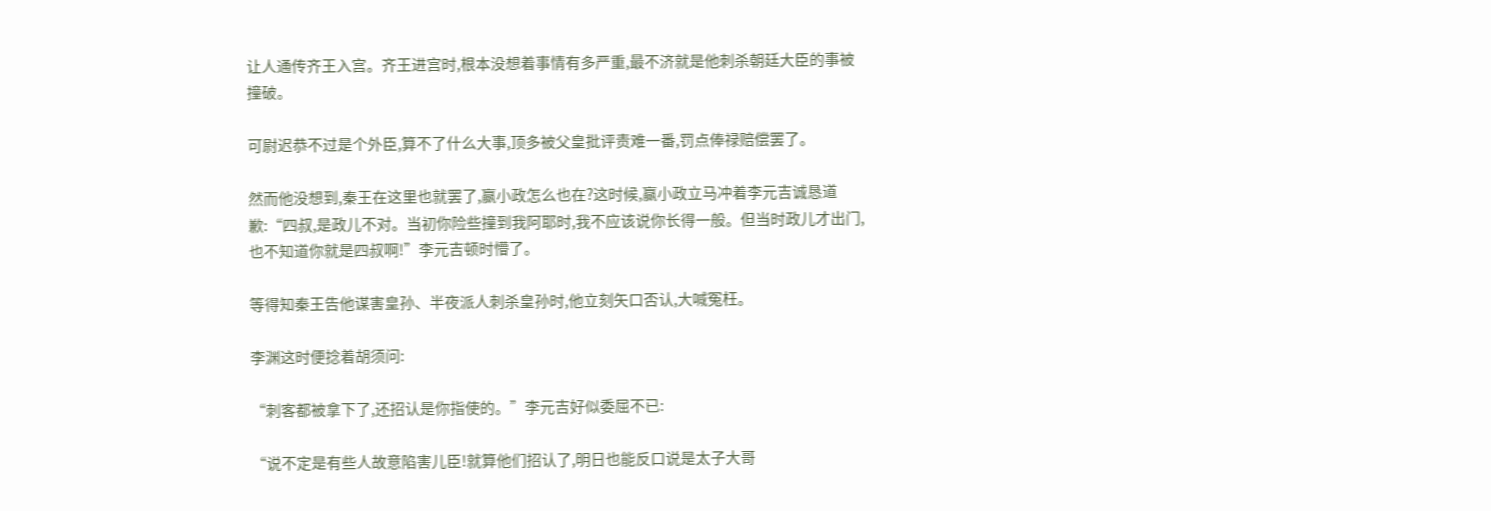让人通传齐王入宫。齐王进宫时,根本没想着事情有多严重,最不济就是他刺杀朝廷大臣的事被撞破。

可尉迟恭不过是个外臣,算不了什么大事,顶多被父皇批评责难一番,罚点俸禄赔偿罢了。

然而他没想到,秦王在这里也就罢了,嬴小政怎么也在?这时候,赢小政立马冲着李元吉诚恳道歉:“四叔,是政儿不对。当初你险些撞到我阿耶时,我不应该说你长得一般。但当时政儿才出门,也不知道你就是四叔啊!”李元吉顿时懵了。

等得知秦王告他谋害皇孙、半夜派人刺杀皇孙时,他立刻矢口否认,大喊冤枉。

李渊这时便捻着胡须问:

“刺客都被拿下了,还招认是你指使的。”李元吉好似委屈不已:

“说不定是有些人故意陷害儿臣!就算他们招认了,明日也能反口说是太子大哥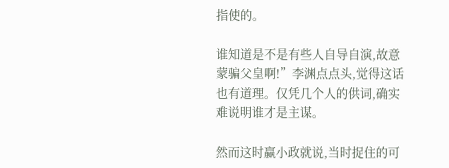指使的。

谁知道是不是有些人自导自演,故意蒙骗父皇啊!”李渊点点头,觉得这话也有道理。仅凭几个人的供词,确实难说明谁才是主谋。

然而这时赢小政就说,当时捉住的可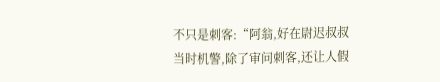不只是刺客:“阿翁,好在尉迟叔叔当时机警,除了审问刺客,还让人假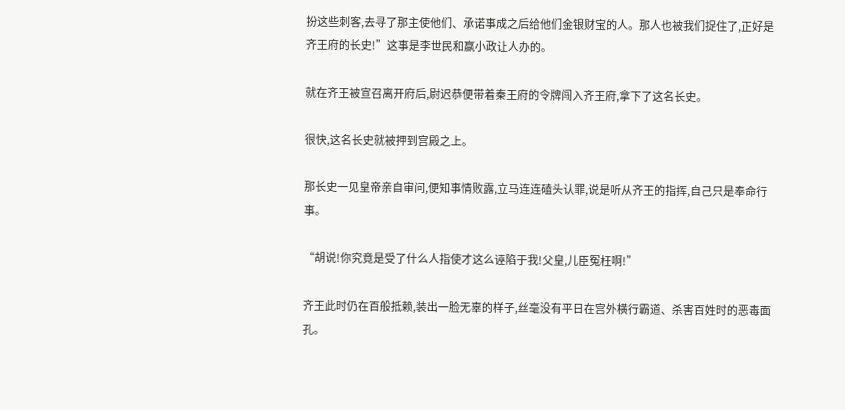扮这些刺客,去寻了那主使他们、承诺事成之后给他们金银财宝的人。那人也被我们捉住了,正好是齐王府的长史!”这事是李世民和赢小政让人办的。

就在齐王被宣召离开府后,尉迟恭便带着秦王府的令牌闯入齐王府,拿下了这名长史。

很快,这名长史就被押到宫殿之上。

那长史一见皇帝亲自审问,便知事情败露,立马连连磕头认罪,说是听从齐王的指挥,自己只是奉命行事。

“胡说!你究竟是受了什么人指使才这么诬陷于我!父皇,儿臣冤枉啊!”

齐王此时仍在百般抵赖,装出一脸无辜的样子,丝毫没有平日在宫外横行霸道、杀害百姓时的恶毒面孔。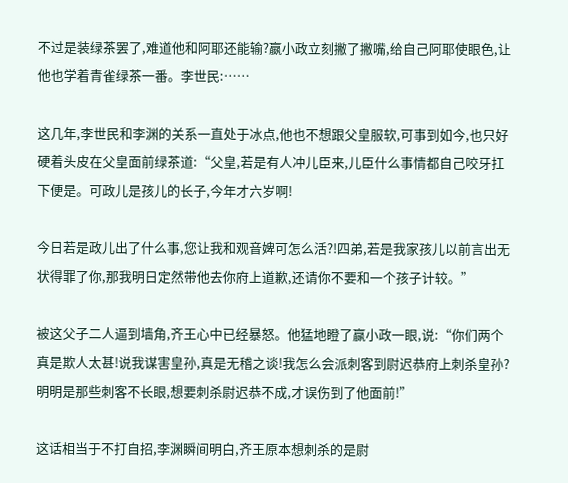不过是装绿茶罢了,难道他和阿耶还能输?嬴小政立刻撇了撇嘴,给自己阿耶使眼色,让他也学着青雀绿茶一番。李世民:……

这几年,李世民和李渊的关系一直处于冰点,他也不想跟父皇服软,可事到如今,也只好硬着头皮在父皇面前绿茶道:“父皇,若是有人冲儿臣来,儿臣什么事情都自己咬牙扛下便是。可政儿是孩儿的长子,今年才六岁啊!

今日若是政儿出了什么事,您让我和观音婢可怎么活?!四弟,若是我家孩儿以前言出无状得罪了你,那我明日定然带他去你府上道歉,还请你不要和一个孩子计较。”

被这父子二人逼到墙角,齐王心中已经暴怒。他猛地瞪了赢小政一眼,说:“你们两个真是欺人太甚!说我谋害皇孙,真是无稽之谈!我怎么会派刺客到尉迟恭府上刺杀皇孙?明明是那些刺客不长眼,想要刺杀尉迟恭不成,才误伤到了他面前!”

这话相当于不打自招,李渊瞬间明白,齐王原本想刺杀的是尉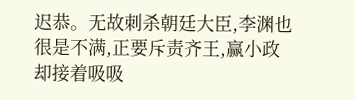迟恭。无故刺杀朝廷大臣,李渊也很是不满,正要斥责齐王,赢小政却接着吸吸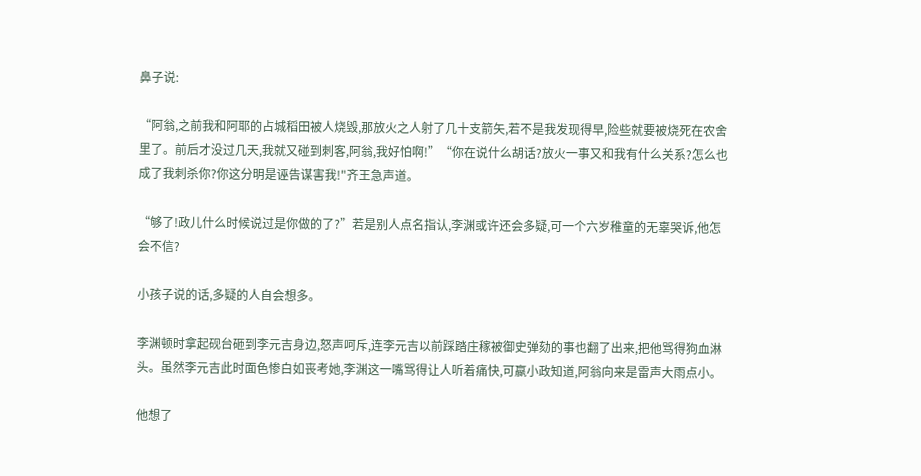鼻子说:

“阿翁,之前我和阿耶的占城稻田被人烧毁,那放火之人射了几十支箭矢,若不是我发现得早,险些就要被烧死在农舍里了。前后才没过几天,我就又碰到刺客,阿翁,我好怕啊!”“你在说什么胡话?放火一事又和我有什么关系?怎么也成了我刺杀你?你这分明是诬告谋害我!"齐王急声道。

“够了!政儿什么时候说过是你做的了?”若是别人点名指认,李渊或许还会多疑,可一个六岁稚童的无辜哭诉,他怎会不信?

小孩子说的话,多疑的人自会想多。

李渊顿时拿起砚台砸到李元吉身边,怒声呵斥,连李元吉以前踩踏庄稼被御史弹劾的事也翻了出来,把他骂得狗血淋头。虽然李元吉此时面色惨白如丧考她,李渊这一嘴骂得让人听着痛快,可嬴小政知道,阿翁向来是雷声大雨点小。

他想了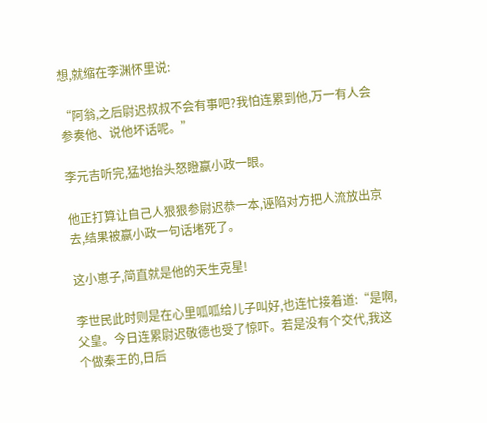想,就缩在李渊怀里说:

“阿翁,之后尉迟叔叔不会有事吧?我怕连累到他,万一有人会参奏他、说他坏话呢。”

李元吉听完,猛地抬头怒瞪嬴小政一眼。

他正打算让自己人狠狠参尉迟恭一本,诬陷对方把人流放出京去,结果被嬴小政一句话堵死了。

这小崽子,简直就是他的天生克星!

李世民此时则是在心里呱呱给儿子叫好,也连忙接着道:“是啊,父皇。今日连累尉迟敬德也受了惊吓。若是没有个交代,我这个做秦王的,日后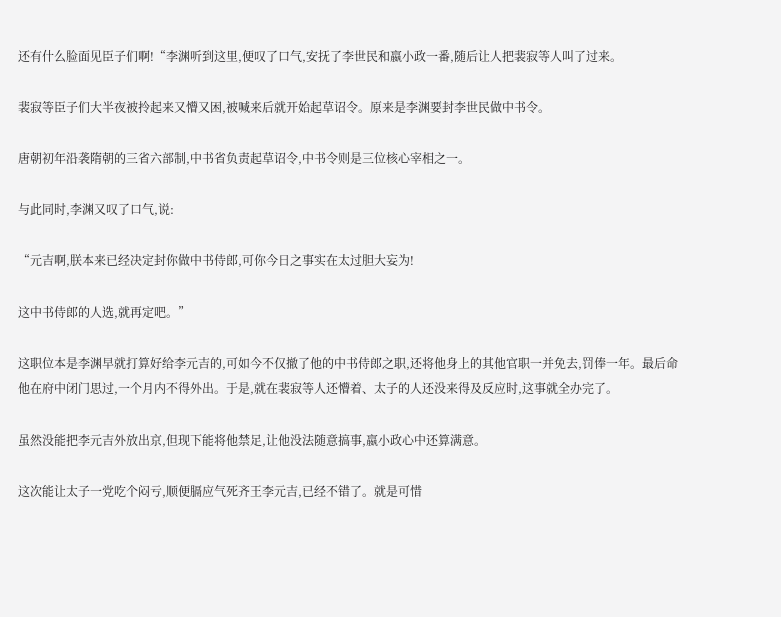还有什么脸面见臣子们啊!“李渊听到这里,便叹了口气,安抚了李世民和嬴小政一番,随后让人把裴寂等人叫了过来。

裴寂等臣子们大半夜被拎起来又懵又困,被喊来后就开始起草诏令。原来是李渊要封李世民做中书令。

唐朝初年沿袭隋朝的三省六部制,中书省负责起草诏令,中书令则是三位核心宰相之一。

与此同时,李渊又叹了口气,说:

“元吉啊,朕本来已经决定封你做中书侍郎,可你今日之事实在太过胆大妄为!

这中书侍郎的人选,就再定吧。”

这职位本是李渊早就打算好给李元吉的,可如今不仅撤了他的中书侍郎之职,还将他身上的其他官职一并免去,罚俸一年。最后命他在府中闭门思过,一个月内不得外出。于是,就在裴寂等人还懵着、太子的人还没来得及反应时,这事就全办完了。

虽然没能把李元吉外放出京,但现下能将他禁足,让他没法随意搞事,嬴小政心中还算满意。

这次能让太子一党吃个闷亏,顺便膈应气死齐王李元吉,已经不错了。就是可惜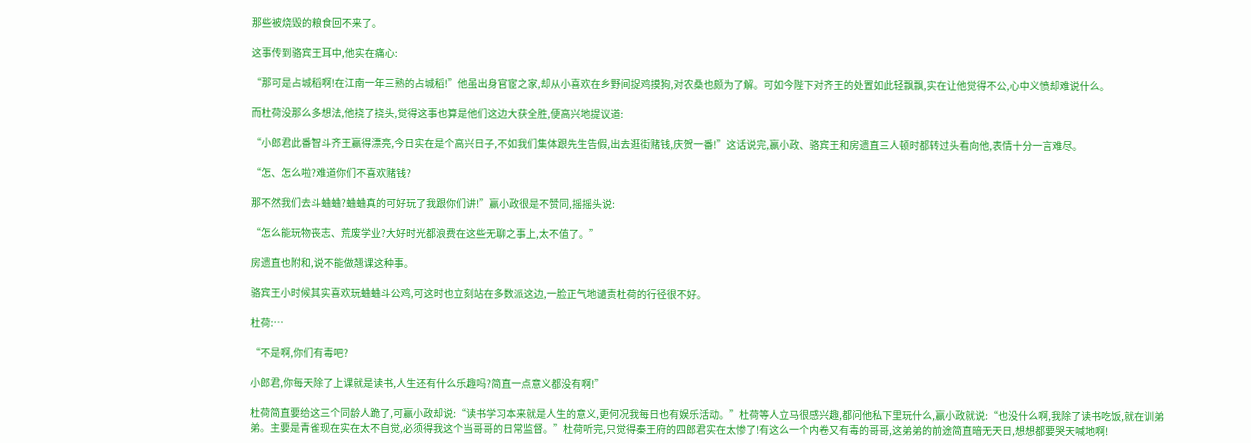那些被烧毁的粮食回不来了。

这事传到骆宾王耳中,他实在痛心:

“那可是占城稻啊!在江南一年三熟的占城稻!”他虽出身官宦之家,却从小喜欢在乡野间捉鸡摸狗,对农桑也颇为了解。可如今陛下对齐王的处置如此轻飘飘,实在让他觉得不公,心中义愤却难说什么。

而杜荷没那么多想法,他挠了挠头,觉得这事也算是他们这边大获全胜,便高兴地提议道:

“小郎君此番智斗齐王赢得漂亮,今日实在是个高兴日子,不如我们集体跟先生告假,出去逛街赌钱,庆贺一番!”这话说完,嬴小政、骆宾王和房遗直三人顿时都转过头看向他,表情十分一言难尽。

“怎、怎么啦?难道你们不喜欢赌钱?

那不然我们去斗蛐蛐?蛐蛐真的可好玩了我跟你们讲!”赢小政很是不赞同,摇摇头说:

“怎么能玩物丧志、荒废学业?大好时光都浪费在这些无聊之事上,太不值了。”

房遗直也附和,说不能做翘课这种事。

骆宾王小时候其实喜欢玩蛐蛐斗公鸡,可这时也立刻站在多数派这边,一脸正气地谴责杜荷的行径很不好。

杜荷:…

“不是啊,你们有毒吧?

小郎君,你每天除了上课就是读书,人生还有什么乐趣吗?简直一点意义都没有啊!”

杜荷简直要给这三个同龄人跪了,可赢小政却说:“读书学习本来就是人生的意义,更何况我每日也有娱乐活动。”杜荷等人立马很感兴趣,都问他私下里玩什么,赢小政就说:“也没什么啊,我除了读书吃饭,就在训弟弟。主要是青雀现在实在太不自觉,必须得我这个当哥哥的日常监督。”杜荷听完,只觉得秦王府的四郎君实在太惨了!有这么一个内卷又有毒的哥哥,这弟弟的前途简直暗无天日,想想都要哭天喊地啊!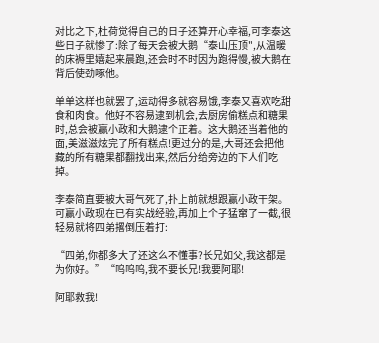对比之下,杜荷觉得自己的日子还算开心幸福,可李泰这些日子就惨了:除了每天会被大鹅“泰山压顶",从温暖的床褥里嬉起来晨跑,还会时不时因为跑得慢,被大鹅在背后使劲啄他。

单单这样也就罢了,运动得多就容易饿,李泰又喜欢吃甜食和肉食。他好不容易逮到机会,去厨房偷糕点和糖果时,总会被赢小政和大鹅逮个正着。这大鹅还当着他的面,美滋滋炫完了所有糕点!更过分的是,大哥还会把他藏的所有糖果都翻找出来,然后分给旁边的下人们吃掉。

李泰简直要被大哥气死了,扑上前就想跟赢小政干架。可赢小政现在已有实战经验,再加上个子猛窜了一截,很轻易就将四弟撂倒压着打:

“四弟,你都多大了还这么不懂事?长兄如父,我这都是为你好。”“呜呜呜,我不要长兄!我要阿耶!

阿耶救我!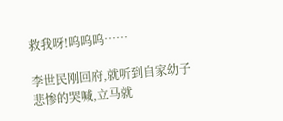救我呀!呜呜呜……

李世民刚回府,就听到自家幼子悲惨的哭喊,立马就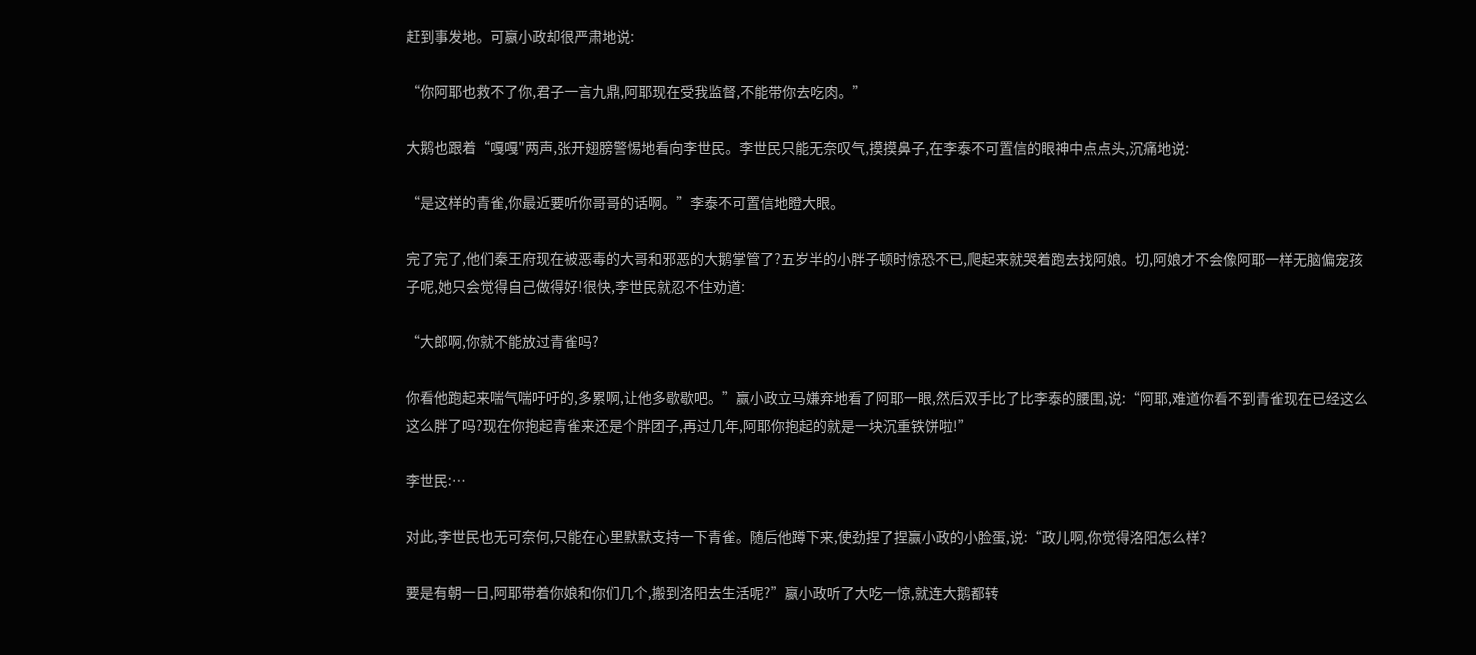赶到事发地。可嬴小政却很严肃地说:

“你阿耶也救不了你,君子一言九鼎,阿耶现在受我监督,不能带你去吃肉。”

大鹅也跟着“嘎嘎"两声,张开翅膀警惕地看向李世民。李世民只能无奈叹气,摸摸鼻子,在李泰不可置信的眼神中点点头,沉痛地说:

“是这样的青雀,你最近要听你哥哥的话啊。”李泰不可置信地瞪大眼。

完了完了,他们秦王府现在被恶毒的大哥和邪恶的大鹅掌管了?五岁半的小胖子顿时惊恐不已,爬起来就哭着跑去找阿娘。切,阿娘才不会像阿耶一样无脑偏宠孩子呢,她只会觉得自己做得好!很快,李世民就忍不住劝道:

“大郎啊,你就不能放过青雀吗?

你看他跑起来喘气喘吁吁的,多累啊,让他多歇歇吧。”赢小政立马嫌弃地看了阿耶一眼,然后双手比了比李泰的腰围,说:“阿耶,难道你看不到青雀现在已经这么这么胖了吗?现在你抱起青雀来还是个胖团子,再过几年,阿耶你抱起的就是一块沉重铁饼啦!”

李世民:…

对此,李世民也无可奈何,只能在心里默默支持一下青雀。随后他蹲下来,使劲捏了捏赢小政的小脸蛋,说:“政儿啊,你觉得洛阳怎么样?

要是有朝一日,阿耶带着你娘和你们几个,搬到洛阳去生活呢?”嬴小政听了大吃一惊,就连大鹅都转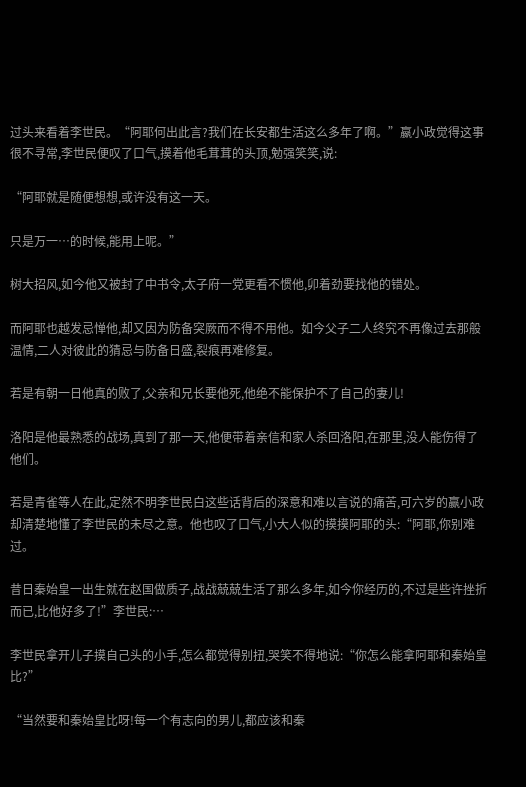过头来看着李世民。“阿耶何出此言?我们在长安都生活这么多年了啊。”嬴小政觉得这事很不寻常,李世民便叹了口气,摸着他毛茸茸的头顶,勉强笑笑,说:

“阿耶就是随便想想,或许没有这一天。

只是万一…的时候,能用上呢。”

树大招风,如今他又被封了中书令,太子府一党更看不惯他,卯着劲要找他的错处。

而阿耶也越发忌惮他,却又因为防备突厥而不得不用他。如今父子二人终究不再像过去那般温情,二人对彼此的猜忌与防备日盛,裂痕再难修复。

若是有朝一日他真的败了,父亲和兄长要他死,他绝不能保护不了自己的妻儿!

洛阳是他最熟悉的战场,真到了那一天,他便带着亲信和家人杀回洛阳,在那里,没人能伤得了他们。

若是青雀等人在此,定然不明李世民白这些话背后的深意和难以言说的痛苦,可六岁的赢小政却清楚地懂了李世民的未尽之意。他也叹了口气,小大人似的摸摸阿耶的头:“阿耶,你别难过。

昔日秦始皇一出生就在赵国做质子,战战兢兢生活了那么多年,如今你经历的,不过是些许挫折而已,比他好多了!”李世民:…

李世民拿开儿子摸自己头的小手,怎么都觉得别扭,哭笑不得地说:“你怎么能拿阿耶和秦始皇比?”

“当然要和秦始皇比呀!每一个有志向的男儿,都应该和秦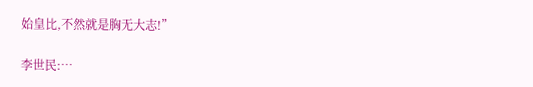始皇比,不然就是胸无大志!”

李世民:…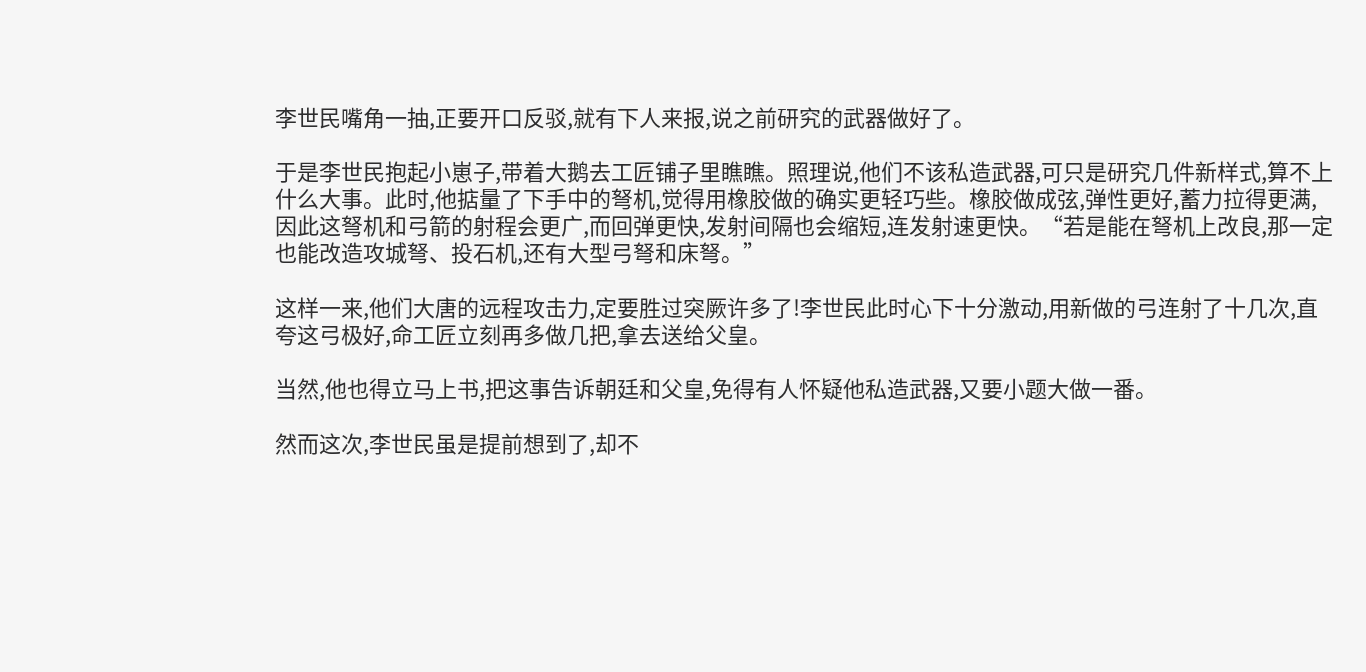李世民嘴角一抽,正要开口反驳,就有下人来报,说之前研究的武器做好了。

于是李世民抱起小崽子,带着大鹅去工匠铺子里瞧瞧。照理说,他们不该私造武器,可只是研究几件新样式,算不上什么大事。此时,他掂量了下手中的弩机,觉得用橡胶做的确实更轻巧些。橡胶做成弦,弹性更好,蓄力拉得更满,因此这弩机和弓箭的射程会更广,而回弹更快,发射间隔也会缩短,连发射速更快。“若是能在弩机上改良,那一定也能改造攻城弩、投石机,还有大型弓弩和床弩。”

这样一来,他们大唐的远程攻击力,定要胜过突厥许多了!李世民此时心下十分激动,用新做的弓连射了十几次,直夸这弓极好,命工匠立刻再多做几把,拿去送给父皇。

当然,他也得立马上书,把这事告诉朝廷和父皇,免得有人怀疑他私造武器,又要小题大做一番。

然而这次,李世民虽是提前想到了,却不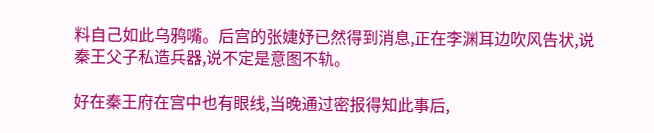料自己如此乌鸦嘴。后宫的张婕妤已然得到消息,正在李渊耳边吹风告状,说秦王父子私造兵器,说不定是意图不轨。

好在秦王府在宫中也有眼线,当晚通过密报得知此事后,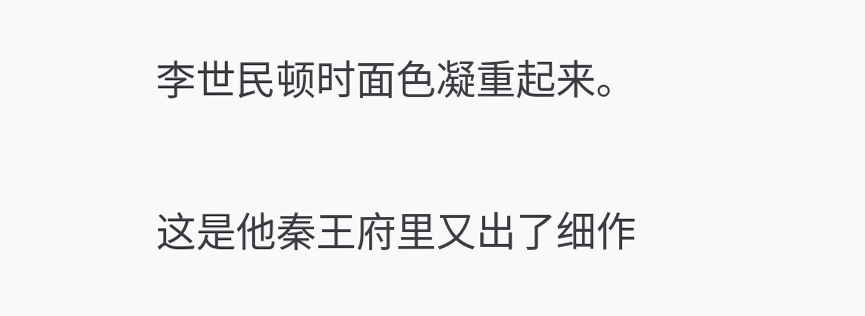李世民顿时面色凝重起来。

这是他秦王府里又出了细作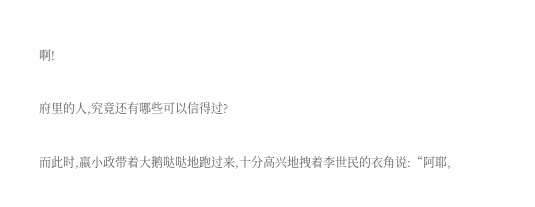啊!

府里的人,究竟还有哪些可以信得过?

而此时,嬴小政带着大鹅哒哒地跑过来,十分高兴地拽着李世民的衣角说:“阿耶,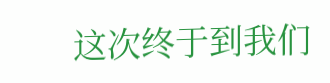这次终于到我们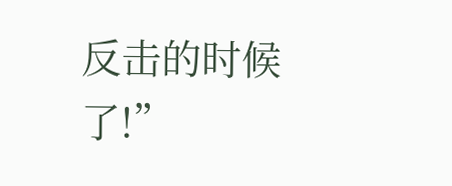反击的时候了!”